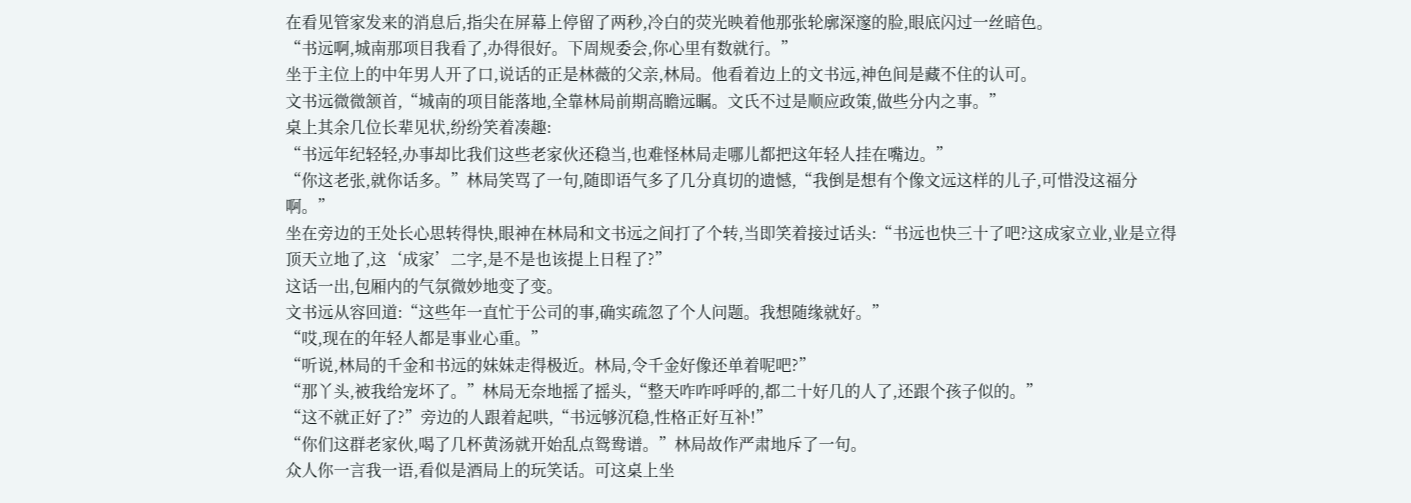在看见管家发来的消息后,指尖在屏幕上停留了两秒,冷白的荧光映着他那张轮廓深邃的脸,眼底闪过一丝暗色。
“书远啊,城南那项目我看了,办得很好。下周规委会,你心里有数就行。”
坐于主位上的中年男人开了口,说话的正是林薇的父亲,林局。他看着边上的文书远,神色间是藏不住的认可。
文书远微微颔首,“城南的项目能落地,全靠林局前期高瞻远瞩。文氏不过是顺应政策,做些分内之事。”
桌上其余几位长辈见状,纷纷笑着凑趣:
“书远年纪轻轻,办事却比我们这些老家伙还稳当,也难怪林局走哪儿都把这年轻人挂在嘴边。”
“你这老张,就你话多。”林局笑骂了一句,随即语气多了几分真切的遗憾,“我倒是想有个像文远这样的儿子,可惜没这福分啊。”
坐在旁边的王处长心思转得快,眼神在林局和文书远之间打了个转,当即笑着接过话头:“书远也快三十了吧?这成家立业,业是立得顶天立地了,这‘成家’二字,是不是也该提上日程了?”
这话一出,包厢内的气氛微妙地变了变。
文书远从容回道:“这些年一直忙于公司的事,确实疏忽了个人问题。我想随缘就好。”
“哎,现在的年轻人都是事业心重。”
“听说,林局的千金和书远的妹妹走得极近。林局,令千金好像还单着呢吧?”
“那丫头,被我给宠坏了。”林局无奈地摇了摇头,“整天咋咋呼呼的,都二十好几的人了,还跟个孩子似的。”
“这不就正好了?”旁边的人跟着起哄,“书远够沉稳,性格正好互补!”
“你们这群老家伙,喝了几杯黄汤就开始乱点鸳鸯谱。”林局故作严肃地斥了一句。
众人你一言我一语,看似是酒局上的玩笑话。可这桌上坐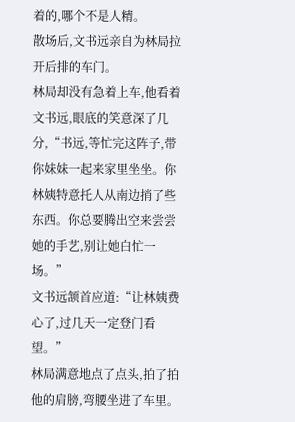着的,哪个不是人精。
散场后,文书远亲自为林局拉开后排的车门。
林局却没有急着上车,他看着文书远,眼底的笑意深了几分,“书远,等忙完这阵子,带你妹妹一起来家里坐坐。你林姨特意托人从南边捎了些东西。你总要腾出空来尝尝她的手艺,别让她白忙一场。”
文书远颔首应道:“让林姨费心了,过几天一定登门看望。”
林局满意地点了点头,拍了拍他的肩膀,弯腰坐进了车里。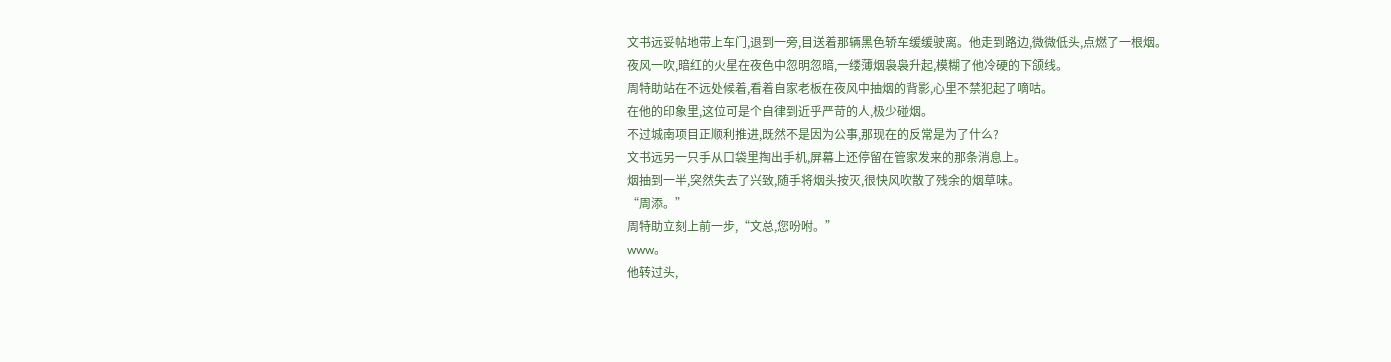文书远妥帖地带上车门,退到一旁,目送着那辆黑色轿车缓缓驶离。他走到路边,微微低头,点燃了一根烟。
夜风一吹,暗红的火星在夜色中忽明忽暗,一缕薄烟袅袅升起,模糊了他冷硬的下颌线。
周特助站在不远处候着,看着自家老板在夜风中抽烟的背影,心里不禁犯起了嘀咕。
在他的印象里,这位可是个自律到近乎严苛的人,极少碰烟。
不过城南项目正顺利推进,既然不是因为公事,那现在的反常是为了什么?
文书远另一只手从口袋里掏出手机,屏幕上还停留在管家发来的那条消息上。
烟抽到一半,突然失去了兴致,随手将烟头按灭,很快风吹散了残余的烟草味。
“周添。”
周特助立刻上前一步,“文总,您吩咐。”
www。
他转过头,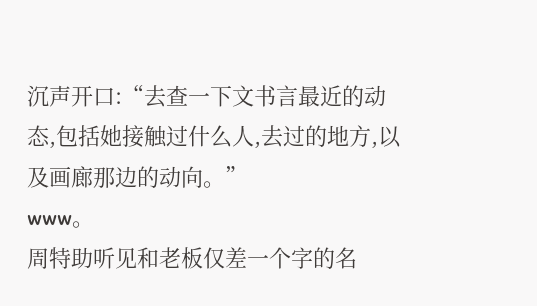沉声开口:“去查一下文书言最近的动态,包括她接触过什么人,去过的地方,以及画廊那边的动向。”
www。
周特助听见和老板仅差一个字的名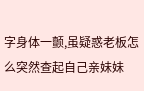字身体一颤,虽疑惑老板怎么突然查起自己亲妹妹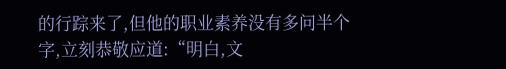的行踪来了,但他的职业素养没有多问半个字,立刻恭敬应道:“明白,文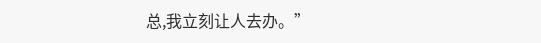总,我立刻让人去办。”